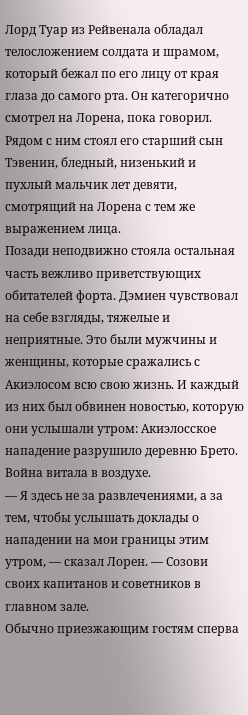Лорд Туар из Рейвенала обладал телосложением солдата и шрамом, который бежал по его лицу от края глаза до самого рта. Он категорично смотрел на Лорена, пока говорил. Рядом с ним стоял его старший сын Тэвенин, бледный, низенький и пухлый мальчик лет девяти, смотрящий на Лорена с тем же выражением лица.
Позади неподвижно стояла остальная часть вежливо приветствующих обитателей форта. Дэмиен чувствовал на себе взгляды, тяжелые и неприятные. Это были мужчины и женщины, которые сражались с Акиэлосом всю свою жизнь. И каждый из них был обвинен новостью, которую они услышали утром: Акиэлосское нападение разрушило деревню Брето. Война витала в воздухе.
— Я здесь не за развлечениями, а за тем, чтобы услышать доклады о нападении на мои границы этим утром, — сказал Лорен. — Созови своих капитанов и советников в главном зале.
Обычно приезжающим гостям сперва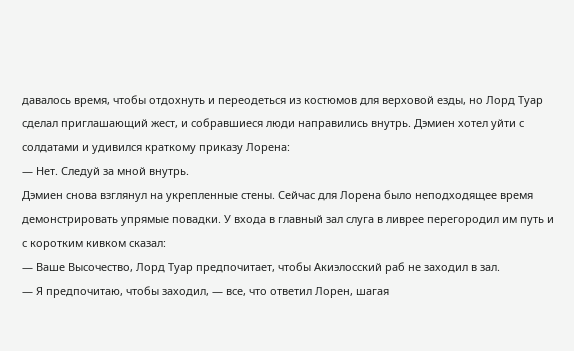давалось время, чтобы отдохнуть и переодеться из костюмов для верховой езды, но Лорд Туар сделал приглашающий жест, и собравшиеся люди направились внутрь. Дэмиен хотел уйти с солдатами и удивился краткому приказу Лорена:
— Нет. Следуй за мной внутрь.
Дэмиен снова взглянул на укрепленные стены. Сейчас для Лорена было неподходящее время демонстрировать упрямые повадки. У входа в главный зал слуга в ливрее перегородил им путь и с коротким кивком сказал:
— Ваше Высочество, Лорд Туар предпочитает, чтобы Акиэлосский раб не заходил в зал.
— Я предпочитаю, чтобы заходил, — все, что ответил Лорен, шагая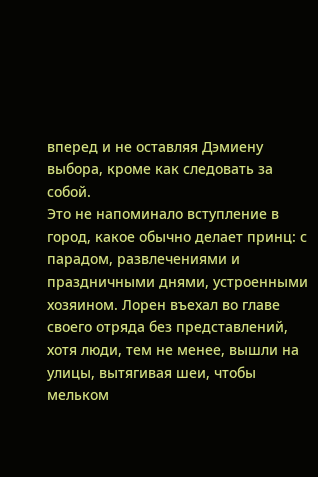вперед и не оставляя Дэмиену выбора, кроме как следовать за собой.
Это не напоминало вступление в город, какое обычно делает принц: с парадом, развлечениями и праздничными днями, устроенными хозяином. Лорен въехал во главе своего отряда без представлений, хотя люди, тем не менее, вышли на улицы, вытягивая шеи, чтобы мельком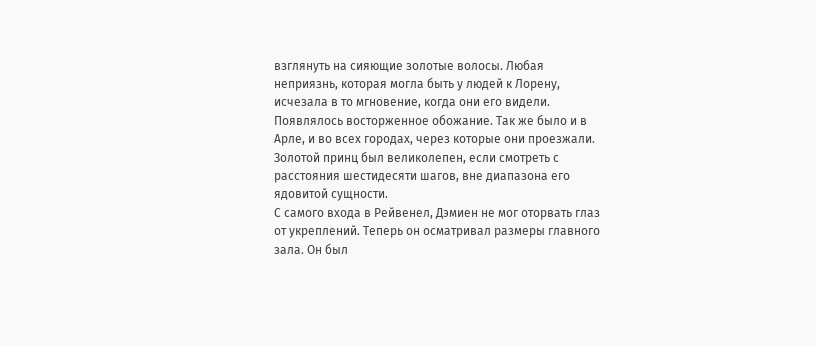взглянуть на сияющие золотые волосы. Любая неприязнь, которая могла быть у людей к Лорену, исчезала в то мгновение, когда они его видели. Появлялось восторженное обожание. Так же было и в Арле, и во всех городах, через которые они проезжали. Золотой принц был великолепен, если смотреть с расстояния шестидесяти шагов, вне диапазона его ядовитой сущности.
С самого входа в Рейвенел, Дэмиен не мог оторвать глаз от укреплений. Теперь он осматривал размеры главного зала. Он был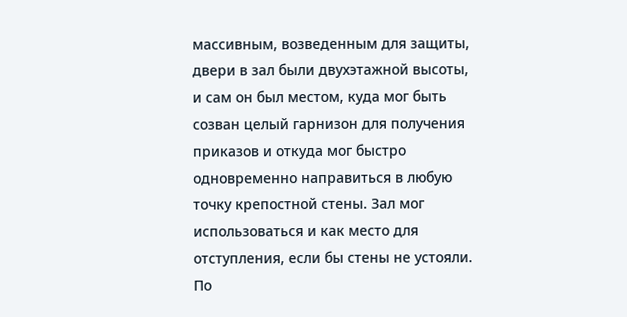массивным, возведенным для защиты, двери в зал были двухэтажной высоты, и сам он был местом, куда мог быть созван целый гарнизон для получения приказов и откуда мог быстро одновременно направиться в любую точку крепостной стены. Зал мог использоваться и как место для отступления, если бы стены не устояли. По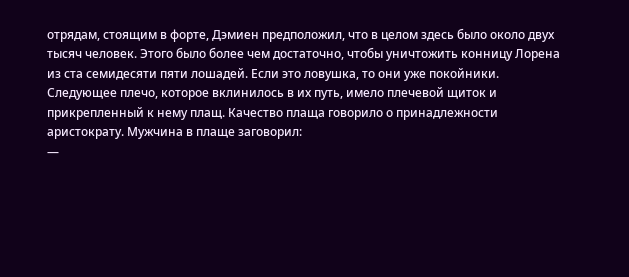отрядам, стоящим в форте, Дэмиен предположил, что в целом здесь было около двух тысяч человек. Этого было более чем достаточно, чтобы уничтожить конницу Лорена из ста семидесяти пяти лошадей. Если это ловушка, то они уже покойники.
Следующее плечо, которое вклинилось в их путь, имело плечевой щиток и прикрепленный к нему плащ. Качество плаща говорило о принадлежности аристократу. Мужчина в плаще заговорил:
—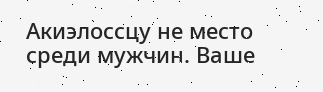Акиэлоссцу не место среди мужчин. Ваше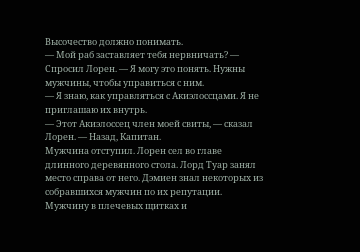Высочество должно понимать.
— Мой раб заставляет тебя нервничать? — Спросил Лорен. — Я могу это понять. Нужны мужчины, чтобы управиться с ним.
— Я знаю, как управляться с Акиэлоссцами. Я не приглашаю их внутрь.
— Этот Акиэлоссец член моей свиты, — сказал Лорен. — Назад, Капитан.
Мужчина отступил. Лорен сел во главе длинного деревянного стола. Лорд Туар занял место справа от него. Дэмиен знал некоторых из собравшихся мужчин по их репутации. Мужчину в плечевых щитках и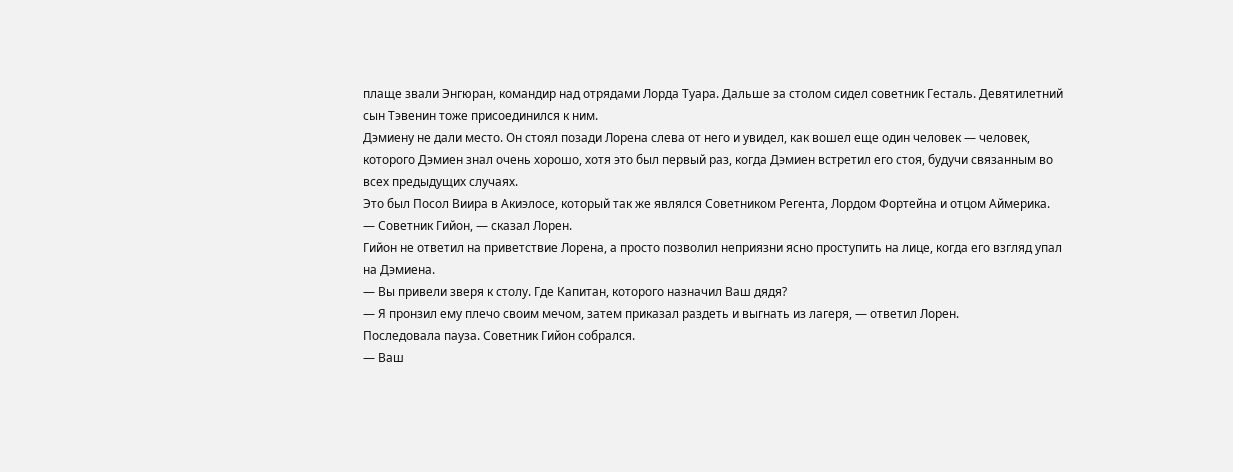плаще звали Энгюран, командир над отрядами Лорда Туара. Дальше за столом сидел советник Гесталь. Девятилетний сын Тэвенин тоже присоединился к ним.
Дэмиену не дали место. Он стоял позади Лорена слева от него и увидел, как вошел еще один человек — человек, которого Дэмиен знал очень хорошо, хотя это был первый раз, когда Дэмиен встретил его стоя, будучи связанным во всех предыдущих случаях.
Это был Посол Виира в Акиэлосе, который так же являлся Советником Регента, Лордом Фортейна и отцом Аймерика.
— Советник Гийон, — сказал Лорен.
Гийон не ответил на приветствие Лорена, а просто позволил неприязни ясно проступить на лице, когда его взгляд упал на Дэмиена.
— Вы привели зверя к столу. Где Капитан, которого назначил Ваш дядя?
— Я пронзил ему плечо своим мечом, затем приказал раздеть и выгнать из лагеря, — ответил Лорен.
Последовала пауза. Советник Гийон собрался.
— Ваш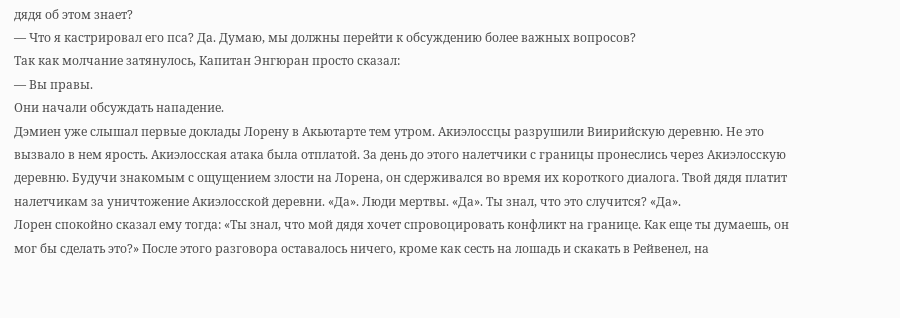дядя об этом знает?
— Что я кастрировал его пса? Да. Думаю, мы должны перейти к обсуждению более важных вопросов?
Так как молчание затянулось, Капитан Энгюран просто сказал:
— Вы правы.
Они начали обсуждать нападение.
Дэмиен уже слышал первые доклады Лорену в Акьютарте тем утром. Акиэлоссцы разрушили Виирийскую деревню. Не это вызвало в нем ярость. Акиэлосская атака была отплатой. За день до этого налетчики с границы пронеслись через Акиэлосскую деревню. Будучи знакомым с ощущением злости на Лорена, он сдерживался во время их короткого диалога. Твой дядя платит налетчикам за уничтожение Акиэлосской деревни. «Да». Люди мертвы. «Да». Ты знал, что это случится? «Да».
Лорен спокойно сказал ему тогда: «Ты знал, что мой дядя хочет спровоцировать конфликт на границе. Как еще ты думаешь, он мог бы сделать это?» После этого разговора оставалось ничего, кроме как сесть на лошадь и скакать в Рейвенел, на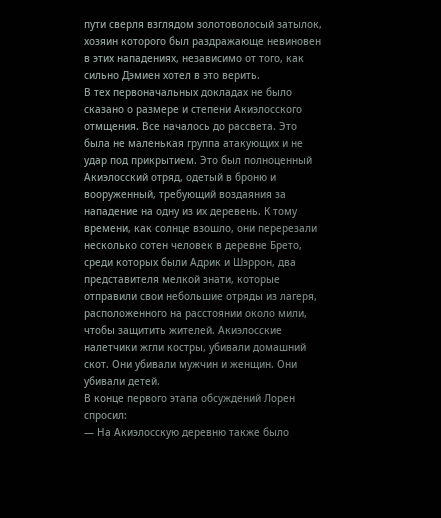пути сверля взглядом золотоволосый затылок, хозяин которого был раздражающе невиновен в этих нападениях, независимо от того, как сильно Дэмиен хотел в это верить.
В тех первоначальных докладах не было сказано о размере и степени Акиэлосского отмщения. Все началось до рассвета. Это была не маленькая группа атакующих и не удар под прикрытием. Это был полноценный Акиэлосский отряд, одетый в броню и вооруженный, требующий воздаяния за нападение на одну из их деревень. К тому времени, как солнце взошло, они перерезали несколько сотен человек в деревне Брето, среди которых были Адрик и Шэррон, два представителя мелкой знати, которые отправили свои небольшие отряды из лагеря, расположенного на расстоянии около мили, чтобы защитить жителей. Акиэлосские налетчики жгли костры, убивали домашний скот. Они убивали мужчин и женщин. Они убивали детей.
В конце первого этапа обсуждений Лорен спросил:
— На Акиэлосскую деревню также было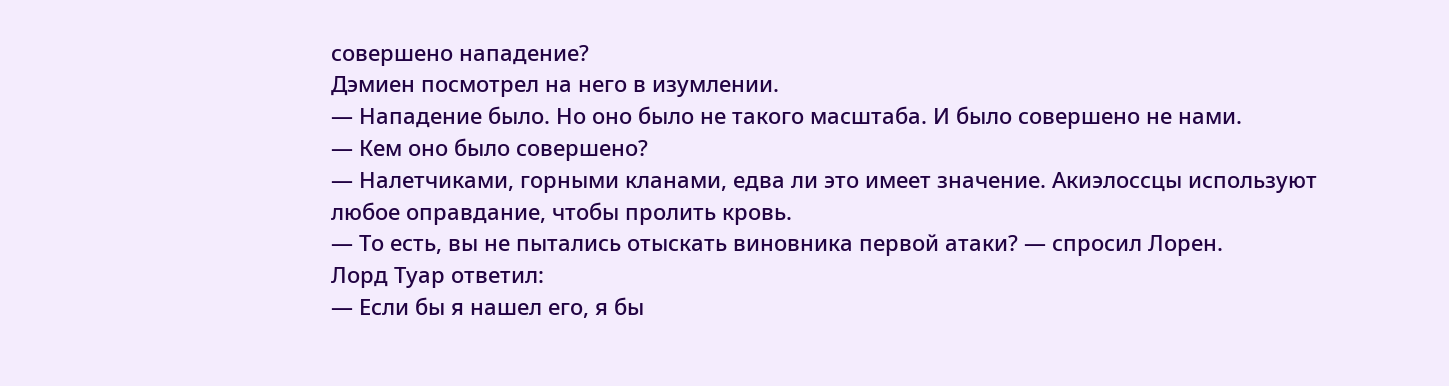совершено нападение?
Дэмиен посмотрел на него в изумлении.
— Нападение было. Но оно было не такого масштаба. И было совершено не нами.
— Кем оно было совершено?
— Налетчиками, горными кланами, едва ли это имеет значение. Акиэлоссцы используют любое оправдание, чтобы пролить кровь.
— То есть, вы не пытались отыскать виновника первой атаки? — спросил Лорен.
Лорд Туар ответил:
— Если бы я нашел его, я бы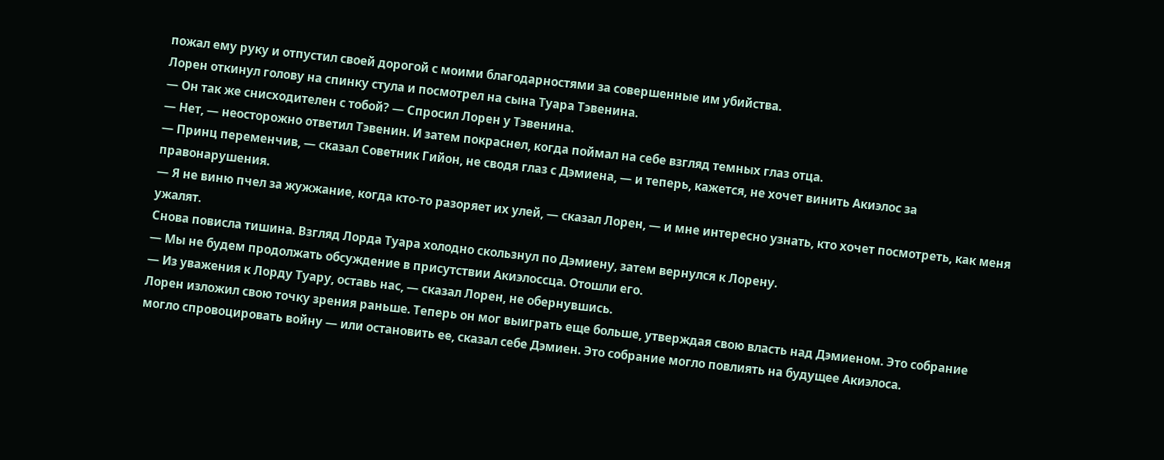пожал ему руку и отпустил своей дорогой с моими благодарностями за совершенные им убийства.
Лорен откинул голову на спинку стула и посмотрел на сына Туара Тэвенина.
— Он так же снисходителен с тобой? — Спросил Лорен у Тэвенина.
— Нет, — неосторожно ответил Тэвенин. И затем покраснел, когда поймал на себе взгляд темных глаз отца.
— Принц переменчив, — сказал Советник Гийон, не сводя глаз с Дэмиена, — и теперь, кажется, не хочет винить Акиэлос за правонарушения.
— Я не виню пчел за жужжание, когда кто-то разоряет их улей, — сказал Лорен, — и мне интересно узнать, кто хочет посмотреть, как меня ужалят.
Снова повисла тишина. Взгляд Лорда Туара холодно скользнул по Дэмиену, затем вернулся к Лорену.
— Мы не будем продолжать обсуждение в присутствии Акиэлоссца. Отошли его.
— Из уважения к Лорду Туару, оставь нас, — сказал Лорен, не обернувшись.
Лорен изложил свою точку зрения раньше. Теперь он мог выиграть еще больше, утверждая свою власть над Дэмиеном. Это собрание могло спровоцировать войну — или остановить ее, сказал себе Дэмиен. Это собрание могло повлиять на будущее Акиэлоса.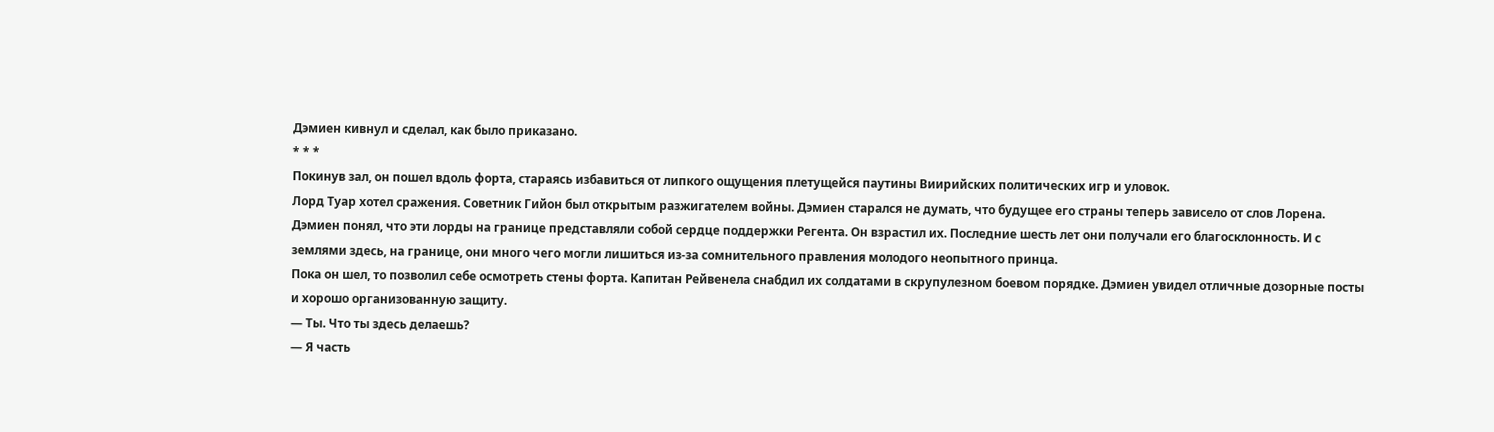Дэмиен кивнул и сделал, как было приказано.
* * *
Покинув зал, он пошел вдоль форта, стараясь избавиться от липкого ощущения плетущейся паутины Виирийских политических игр и уловок.
Лорд Туар хотел сражения. Советник Гийон был открытым разжигателем войны. Дэмиен старался не думать, что будущее его страны теперь зависело от слов Лорена.
Дэмиен понял, что эти лорды на границе представляли собой сердце поддержки Регента. Он взрастил их. Последние шесть лет они получали его благосклонность. И с землями здесь, на границе, они много чего могли лишиться из-за сомнительного правления молодого неопытного принца.
Пока он шел, то позволил себе осмотреть стены форта. Капитан Рейвенела снабдил их солдатами в скрупулезном боевом порядке. Дэмиен увидел отличные дозорные посты и хорошо организованную защиту.
— Ты. Что ты здесь делаешь?
— Я часть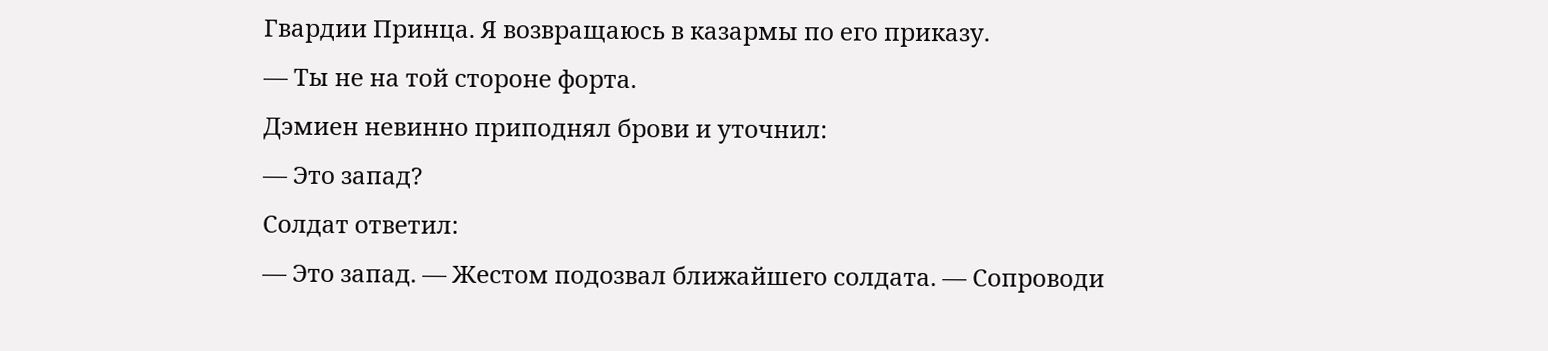Гвардии Принца. Я возвращаюсь в казармы по его приказу.
— Ты не на той стороне форта.
Дэмиен невинно приподнял брови и уточнил:
— Это запад?
Солдат ответил:
— Это запад. — Жестом подозвал ближайшего солдата. — Сопроводи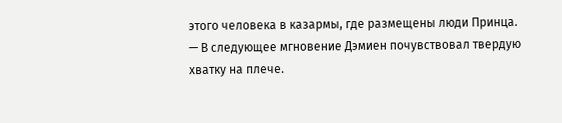этого человека в казармы, где размещены люди Принца. — В следующее мгновение Дэмиен почувствовал твердую хватку на плече.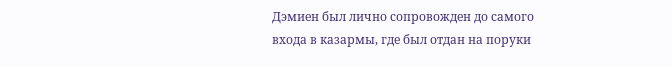Дэмиен был лично сопровожден до самого входа в казармы, где был отдан на поруки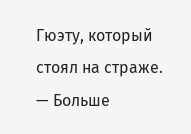Гюэту, который стоял на страже.
— Больше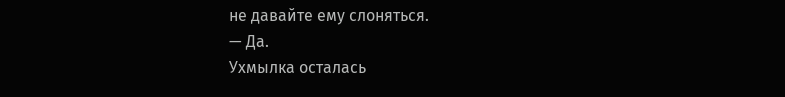не давайте ему слоняться.
— Да.
Ухмылка осталась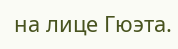на лице Гюэта.